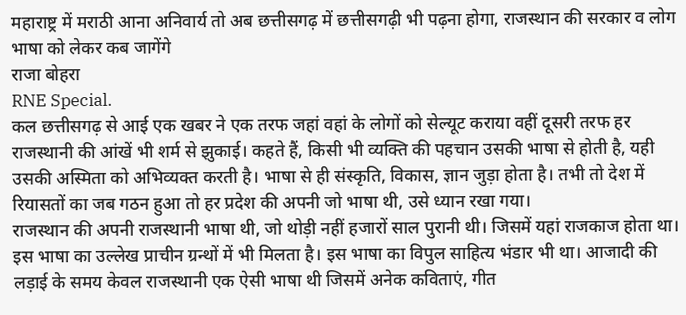महाराष्ट्र में मराठी आना अनिवार्य तो अब छत्तीसगढ़ में छत्तीसगढ़ी भी पढ़ना होगा, राजस्थान की सरकार व लोग भाषा को लेकर कब जागेंगे
राजा बोहरा
RNE Special.
कल छत्तीसगढ़ से आई एक खबर ने एक तरफ जहां वहां के लोगों को सेल्यूट कराया वहीं दूसरी तरफ हर राजस्थानी की आंखें भी शर्म से झुकाई। कहते हैं, किसी भी व्यक्ति की पहचान उसकी भाषा से होती है, यही उसकी अस्मिता को अभिव्यक्त करती है। भाषा से ही संस्कृति, विकास, ज्ञान जुड़ा होता है। तभी तो देश में रियासतों का जब गठन हुआ तो हर प्रदेश की अपनी जो भाषा थी, उसे ध्यान रखा गया।
राजस्थान की अपनी राजस्थानी भाषा थी, जो थोड़ी नहीं हजारों साल पुरानी थी। जिसमें यहां राजकाज होता था। इस भाषा का उल्लेख प्राचीन ग्रन्थों में भी मिलता है। इस भाषा का विपुल साहित्य भंडार भी था। आजादी की लड़ाई के समय केवल राजस्थानी एक ऐसी भाषा थी जिसमें अनेक कविताएं, गीत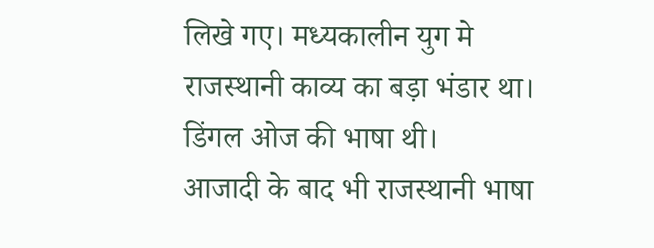लिखे गए। मध्यकालीन युग मे राजस्थानी काव्य का बड़ा भंडार था। डिंगल ओज की भाषा थी।
आजादी के बाद भी राजस्थानी भाषा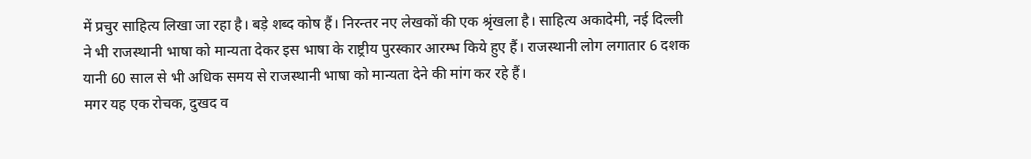में प्रचुर साहित्य लिखा जा रहा है। बड़े शब्द कोष हैं। निरन्तर नए लेखकों की एक श्रृंखला है। साहित्य अकादेमी, नई दिल्ली ने भी राजस्थानी भाषा को मान्यता देकर इस भाषा के राष्ट्रीय पुरस्कार आरम्भ किये हुए हैं। राजस्थानी लोग लगातार 6 दशक यानी 60 साल से भी अधिक समय से राजस्थानी भाषा को मान्यता देने की मांग कर रहे हैं।
मगर यह एक रोचक, दुखद व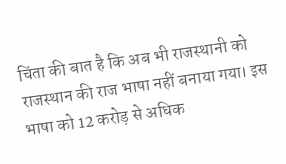चिंता की बात है कि अब भी राजस्थानी को राजस्थान की राज भाषा नहीं बनाया गया। इस भाषा को 12 करोड़ से अधिक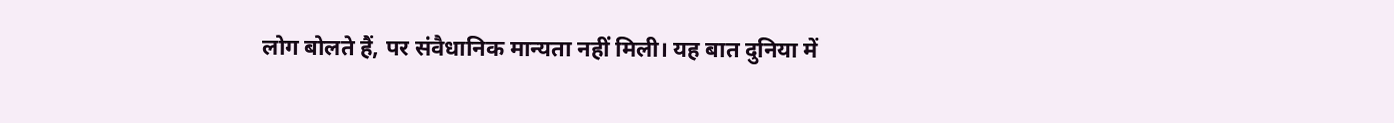लोग बोलते हैं, पर संवैधानिक मान्यता नहीं मिली। यह बात दुनिया में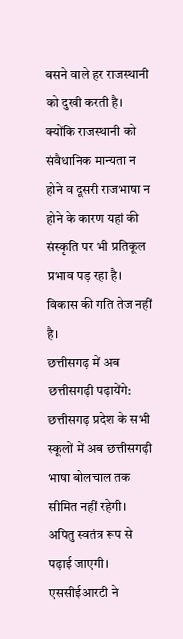बसने वाले हर राजस्थानी को दुखी करती है। क्योंकि राजस्थानी को संवैधानिक मान्यता न होने व दूसरी राजभाषा न होने के कारण यहां की संस्कृति पर भी प्रतिकूल प्रभाव पड़ रहा है। विकास की गति तेज नहीं है।
छत्तीसगढ़ में अब छत्तीसगढ़ी पढ़ायेंगे:
छत्तीसगढ़ प्रदेश के सभी स्कूलों में अब छत्तीसगढ़ी भाषा बोलचाल तक सीमित नहीं रहेगी। अपितु स्वतंत्र रूप से पढ़ाई जाएगी। एससीईआरटी ने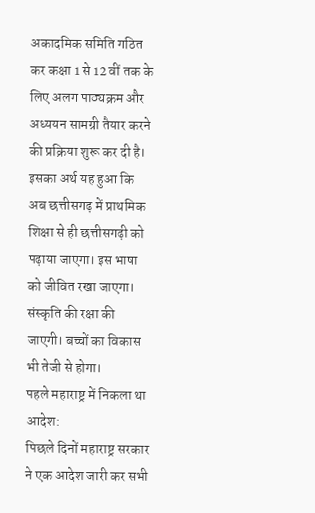अकादमिक समिति गठित कर कक्षा 1 से 12 वीं तक के लिए अलग पाठ्यक्रम और अध्ययन सामग्री तैयार करने की प्रक्रिया शुरू कर दी है।
इसका अर्थ यह हुआ कि अब छत्तीसगढ़ में प्राथमिक शिक्षा से ही छत्तीसगढ़ी को पढ़ाया जाएगा। इस भाषा को जीवित रखा जाएगा। संस्कृति की रक्षा की जाएगी। बच्चों का विकास भी तेजी से होगा।
पहले महाराष्ट्र में निकला था आदेश:
पिछले दिनों महाराष्ट्र सरकार ने एक आदेश जारी कर सभी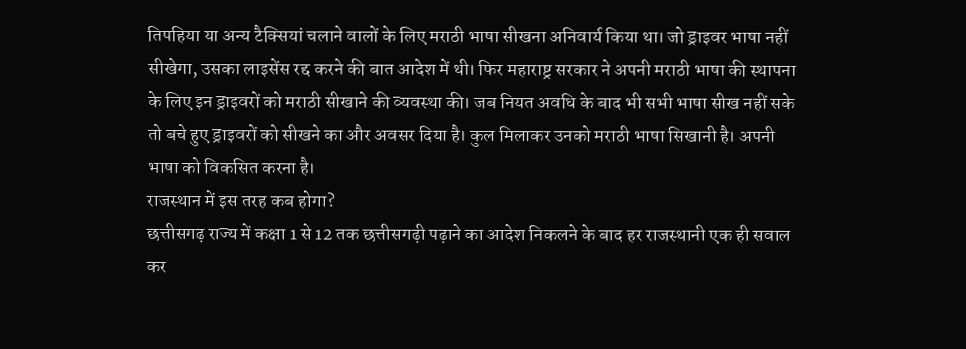तिपहिया या अन्य टैक्सियां चलाने वालों के लिए मराठी भाषा सीखना अनिवार्य किया था। जो ड्राइवर भाषा नहीं सीखेगा, उसका लाइसेंस रद्द करने की बात आदेश में थी। फिर महाराष्ट्र सरकार ने अपनी मराठी भाषा की स्थापना के लिए इन ड्राइवरों को मराठी सीखाने की व्यवस्था की। जब नियत अवधि के बाद भी सभी भाषा सीख नहीं सके तो बचे हुए ड्राइवरों को सीखने का और अवसर दिया है। कुल मिलाकर उनको मराठी भाषा सिखानी है। अपनी भाषा को विकसित करना है।
राजस्थान में इस तरह कब होगा?
छत्तीसगढ़ राज्य में कक्षा 1 से 12 तक छत्तीसगढ़ी पढ़ाने का आदेश निकलने के बाद हर राजस्थानी एक ही सवाल कर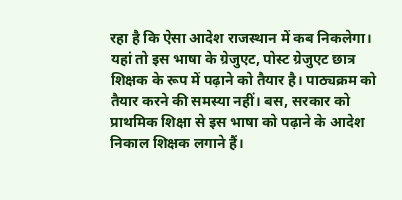रहा है कि ऐसा आदेश राजस्थान में कब निकलेगा। यहां तो इस भाषा के ग्रेजुएट, पोस्ट ग्रेजुएट छात्र शिक्षक के रूप में पढ़ाने को तैयार है। पाठ्यक्रम को तैयार करने की समस्या नहीं। बस, सरकार को प्राथमिक शिक्षा से इस भाषा को पढ़ाने के आदेश निकाल शिक्षक लगाने हैं।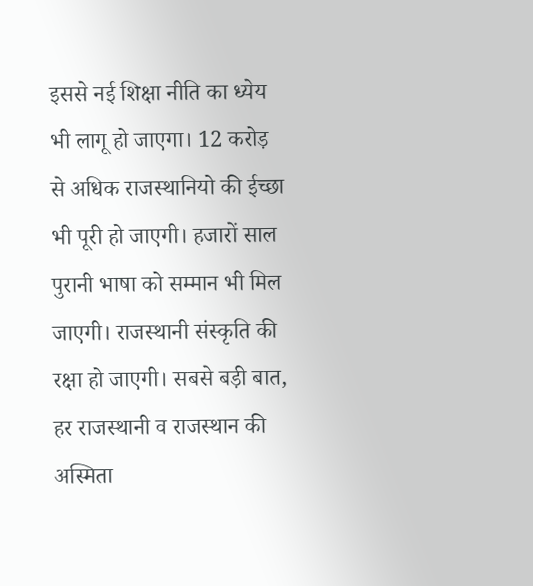इससे नई शिक्षा नीति का ध्येय भी लागू हो जाएगा। 12 करोड़ से अधिक राजस्थानियो की ईच्छा भी पूरी हो जाएगी। हजारों साल पुरानी भाषा को सम्मान भी मिल जाएगी। राजस्थानी संस्कृति की रक्षा हो जाएगी। सबसे बड़ी बात, हर राजस्थानी व राजस्थान की अस्मिता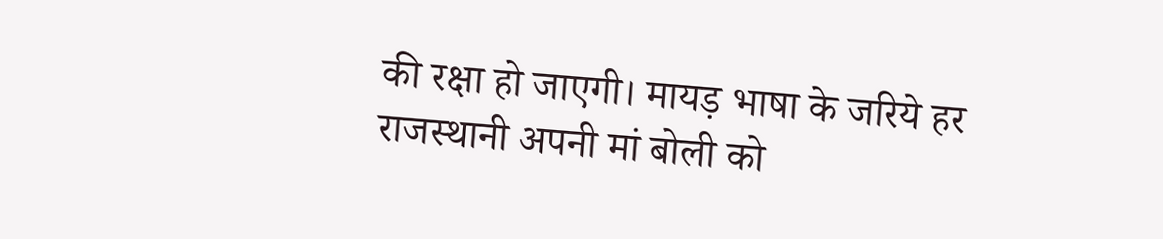की रक्षा हो जाएगी। मायड़ भाषा के जरिये हर राजस्थानी अपनी मां बोली को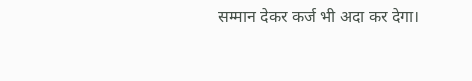सम्मान देकर कर्ज भी अदा कर देगा।